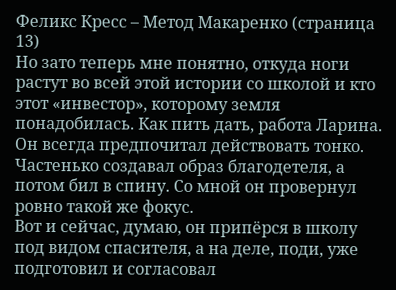Феликс Кресс – Метод Макаренко (страница 13)
Но зато теперь мне понятно, откуда ноги растут во всей этой истории со школой и кто этот «инвестор», которому земля понадобилась. Как пить дать, работа Ларина. Он всегда предпочитал действовать тонко. Частенько создавал образ благодетеля, а потом бил в спину. Со мной он провернул ровно такой же фокус.
Вот и сейчас, думаю, он припёрся в школу под видом спасителя, а на деле, поди, уже подготовил и согласовал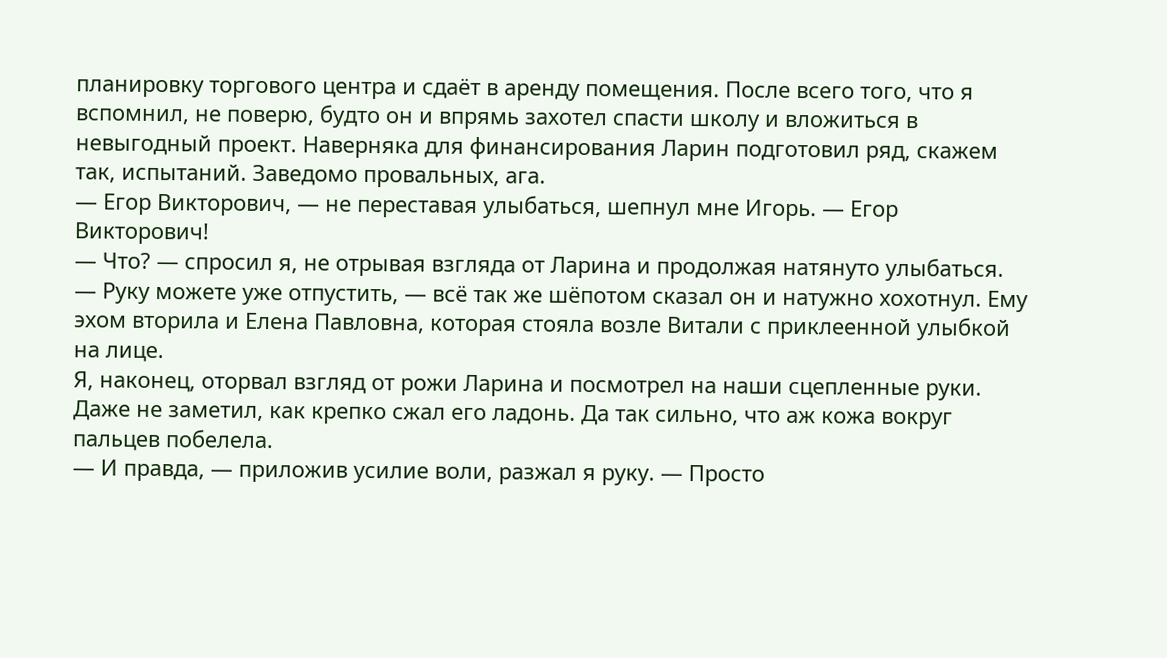планировку торгового центра и сдаёт в аренду помещения. После всего того, что я вспомнил, не поверю, будто он и впрямь захотел спасти школу и вложиться в невыгодный проект. Наверняка для финансирования Ларин подготовил ряд, скажем так, испытаний. Заведомо провальных, ага.
— Егор Викторович, — не переставая улыбаться, шепнул мне Игорь. — Егор Викторович!
— Что? — спросил я, не отрывая взгляда от Ларина и продолжая натянуто улыбаться.
— Руку можете уже отпустить, — всё так же шёпотом сказал он и натужно хохотнул. Ему эхом вторила и Елена Павловна, которая стояла возле Витали с приклеенной улыбкой на лице.
Я, наконец, оторвал взгляд от рожи Ларина и посмотрел на наши сцепленные руки. Даже не заметил, как крепко сжал его ладонь. Да так сильно, что аж кожа вокруг пальцев побелела.
— И правда, — приложив усилие воли, разжал я руку. — Просто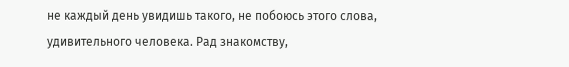не каждый день увидишь такого, не побоюсь этого слова, удивительного человека. Рад знакомству,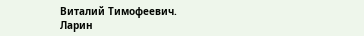Виталий Тимофеевич.
Ларин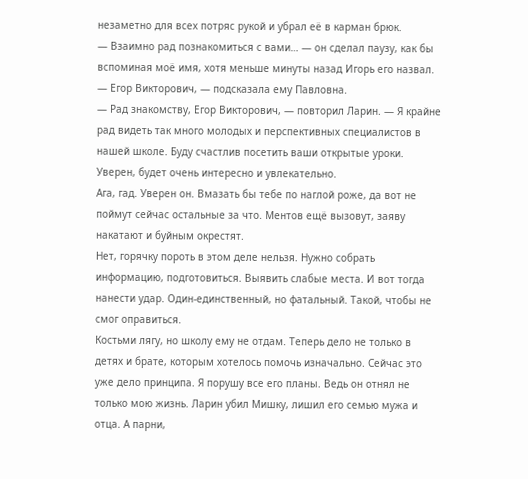незаметно для всех потряс рукой и убрал её в карман брюк.
— Взаимно рад познакомиться с вами… — он сделал паузу, как бы вспоминая моё имя, хотя меньше минуты назад Игорь его назвал.
— Егор Викторович, — подсказала ему Павловна.
— Рад знакомству, Егор Викторович, — повторил Ларин. — Я крайне рад видеть так много молодых и перспективных специалистов в нашей школе. Буду счастлив посетить ваши открытые уроки. Уверен, будет очень интересно и увлекательно.
Ага, гад. Уверен он. Вмазать бы тебе по наглой роже, да вот не поймут сейчас остальные за что. Ментов ещё вызовут, заяву накатают и буйным окрестят.
Нет, горячку пороть в этом деле нельзя. Нужно собрать информацию, подготовиться. Выявить слабые места. И вот тогда нанести удар. Один-единственный, но фатальный. Такой, чтобы не смог оправиться.
Костьми лягу, но школу ему не отдам. Теперь дело не только в детях и брате, которым хотелось помочь изначально. Сейчас это уже дело принципа. Я порушу все его планы. Ведь он отнял не только мою жизнь. Ларин убил Мишку, лишил его семью мужа и отца. А парни,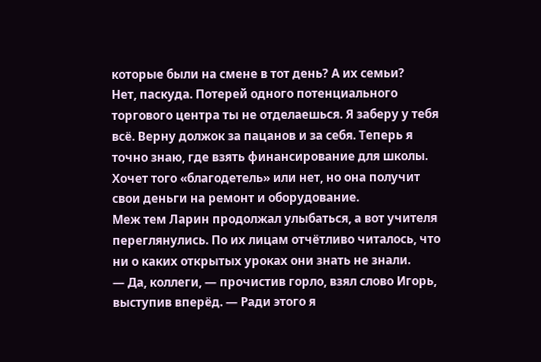которые были на смене в тот день? А их семьи?
Нет, паскуда. Потерей одного потенциального торгового центра ты не отделаешься. Я заберу у тебя всё. Верну должок за пацанов и за себя. Теперь я точно знаю, где взять финансирование для школы. Хочет того «благодетель» или нет, но она получит свои деньги на ремонт и оборудование.
Меж тем Ларин продолжал улыбаться, а вот учителя переглянулись. По их лицам отчётливо читалось, что ни о каких открытых уроках они знать не знали.
— Да, коллеги, — прочистив горло, взял слово Игорь, выступив вперёд. — Ради этого я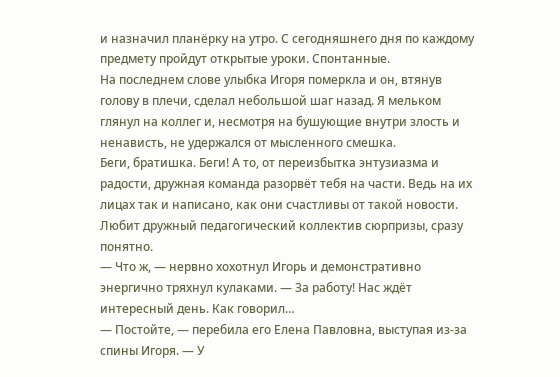и назначил планёрку на утро. С сегодняшнего дня по каждому предмету пройдут открытые уроки. Спонтанные.
На последнем слове улыбка Игоря померкла и он, втянув голову в плечи, сделал небольшой шаг назад. Я мельком глянул на коллег и, несмотря на бушующие внутри злость и ненависть, не удержался от мысленного смешка.
Беги, братишка. Беги! А то, от переизбытка энтузиазма и радости, дружная команда разорвёт тебя на части. Ведь на их лицах так и написано, как они счастливы от такой новости. Любит дружный педагогический коллектив сюрпризы, сразу понятно.
— Что ж, — нервно хохотнул Игорь и демонстративно энергично тряхнул кулаками. — За работу! Нас ждёт интересный день. Как говорил…
— Постойте, — перебила его Елена Павловна, выступая из-за спины Игоря. — У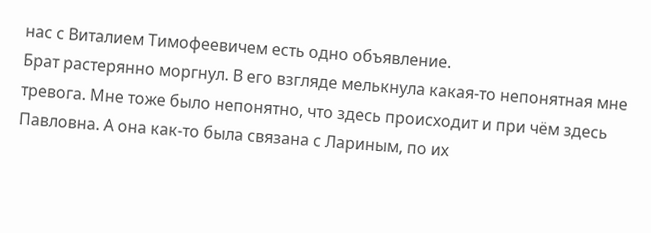нас с Виталием Тимофеевичем есть одно объявление.
Брат растерянно моргнул. В его взгляде мелькнула какая-то непонятная мне тревога. Мне тоже было непонятно, что здесь происходит и при чём здесь Павловна. А она как-то была связана с Лариным, по их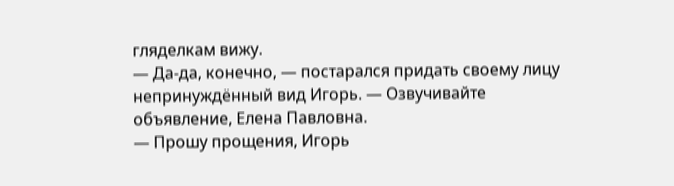гляделкам вижу.
— Да-да, конечно, — постарался придать своему лицу непринуждённый вид Игорь. — Озвучивайте объявление, Елена Павловна.
— Прошу прощения, Игорь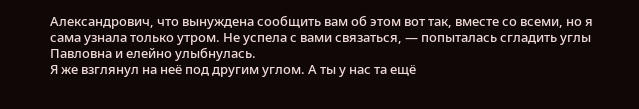Александрович, что вынуждена сообщить вам об этом вот так, вместе со всеми, но я сама узнала только утром. Не успела с вами связаться, — попыталась сгладить углы Павловна и елейно улыбнулась.
Я же взглянул на неё под другим углом. А ты у нас та ещё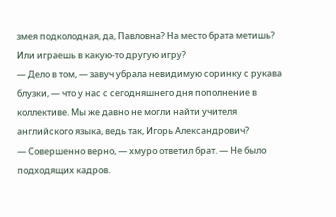змея подколодная, да, Павловна? На место брата метишь? Или играешь в какую-то другую игру?
— Дело в том, — завуч убрала невидимую соринку с рукава блузки, — что у нас с сегодняшнего дня пополнение в коллективе. Мы же давно не могли найти учителя английского языка, ведь так, Игорь Александрович?
— Совершенно верно, — хмуро ответил брат. — Не было подходящих кадров.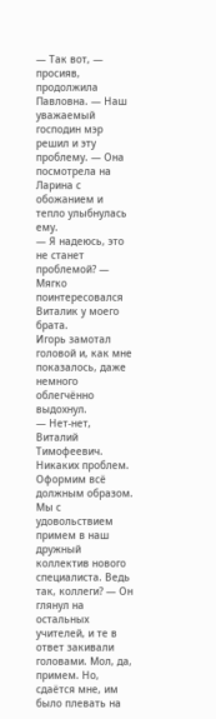— Так вот, — просияв, продолжила Павловна. — Наш уважаемый господин мэр решил и эту проблему. — Она посмотрела на Ларина с обожанием и тепло улыбнулась ему.
— Я надеюсь, это не станет проблемой? — Мягко поинтересовался Виталик у моего брата.
Игорь замотал головой и, как мне показалось, даже немного облегчённо выдохнул.
— Нет-нет, Виталий Тимофеевич. Никаких проблем. Оформим всё должным образом. Мы с удовольствием примем в наш дружный коллектив нового специалиста. Ведь так, коллеги? — Он глянул на остальных учителей, и те в ответ закивали головами. Мол, да, примем. Но, сдаётся мне, им было плевать на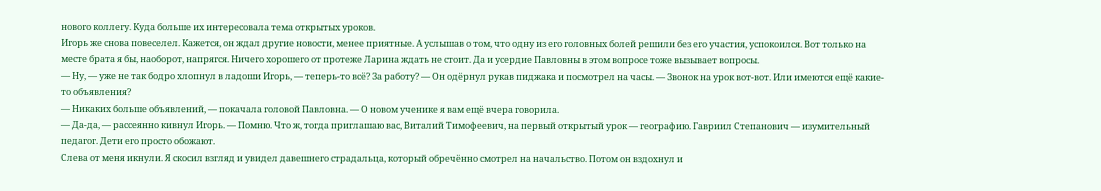нового коллегу. Куда больше их интересовала тема открытых уроков.
Игорь же снова повеселел. Кажется, он ждал другие новости, менее приятные. А услышав о том, что одну из его головных болей решили без его участия, успокоился. Вот только на месте брата я бы, наоборот, напрягся. Ничего хорошего от протеже Ларина ждать не стоит. Да и усердие Павловны в этом вопросе тоже вызывает вопросы.
— Ну, — уже не так бодро хлопнул в ладоши Игорь, — теперь-то всё? За работу? — Он одёрнул рукав пиджака и посмотрел на часы. — Звонок на урок вот-вот. Или имеются ещё какие-то объявления?
— Никаких больше объявлений, — покачала головой Павловна. — О новом ученике я вам ещё вчера говорила.
— Да-да, — рассеянно кивнул Игорь. — Помню. Что ж, тогда приглашаю вас, Виталий Тимофеевич, на первый открытый урок — географию. Гавриил Степанович — изумительный педагог. Дети его просто обожают.
Слева от меня икнули. Я скосил взгляд и увидел давешнего страдальца, который обречённо смотрел на начальство. Потом он вздохнул и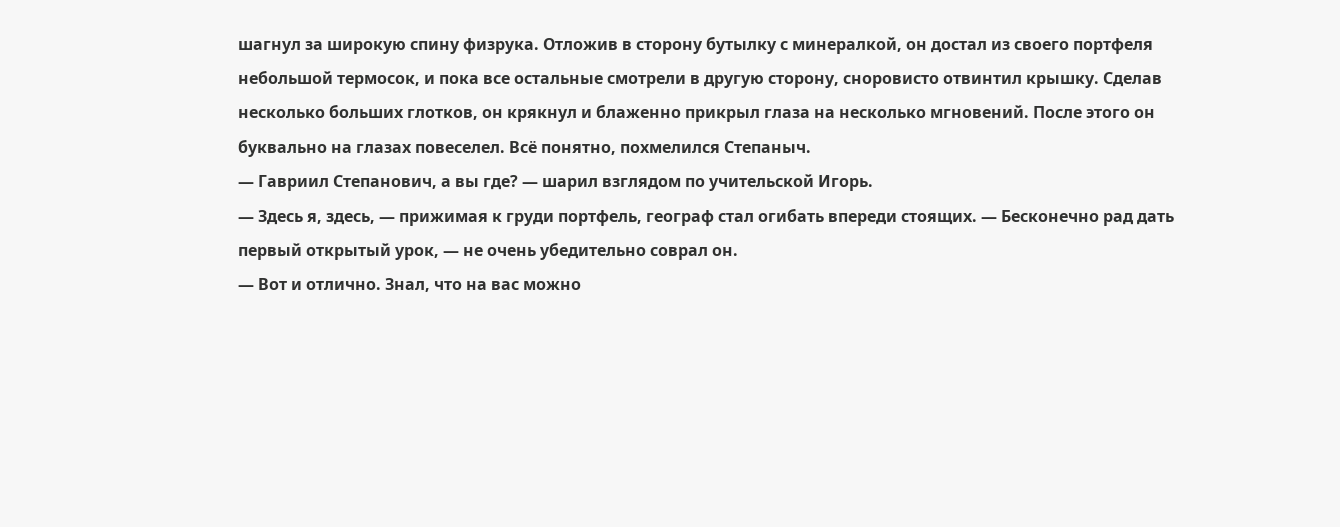шагнул за широкую спину физрука. Отложив в сторону бутылку с минералкой, он достал из своего портфеля небольшой термосок, и пока все остальные смотрели в другую сторону, сноровисто отвинтил крышку. Сделав несколько больших глотков, он крякнул и блаженно прикрыл глаза на несколько мгновений. После этого он буквально на глазах повеселел. Всё понятно, похмелился Степаныч.
— Гавриил Степанович, а вы где? — шарил взглядом по учительской Игорь.
— Здесь я, здесь, — прижимая к груди портфель, географ стал огибать впереди стоящих. — Бесконечно рад дать первый открытый урок, — не очень убедительно соврал он.
— Вот и отлично. Знал, что на вас можно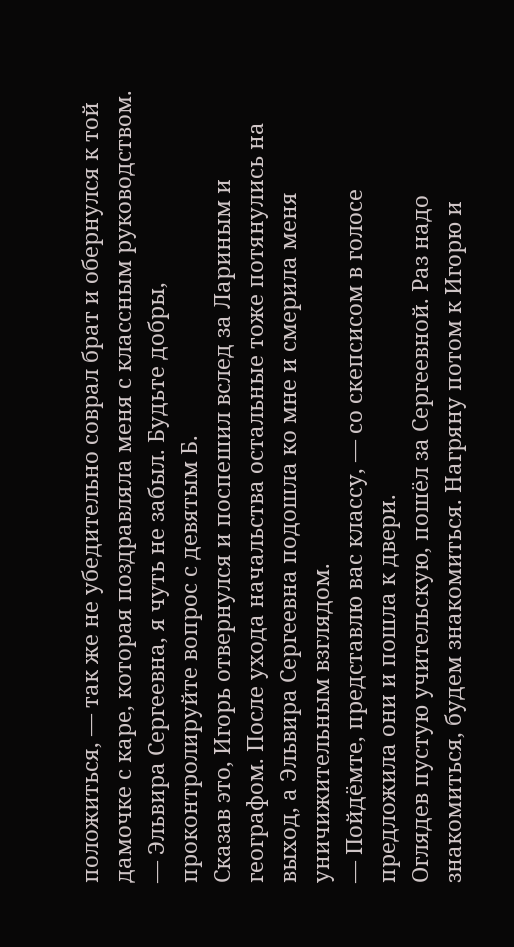положиться, — так же не убедительно соврал брат и обернулся к той дамочке с каре, которая поздравляла меня с классным руководством. — Эльвира Сергеевна, я чуть не забыл. Будьте добры, проконтролируйте вопрос с девятым Б.
Сказав это, Игорь отвернулся и поспешил вслед за Лариным и географом. После ухода начальства остальные тоже потянулись на выход, а Эльвира Сергеевна подошла ко мне и смерила меня уничижительным взглядом.
— Пойдёмте, представлю вас классу, — со скепсисом в голосе предложила они и пошла к двери.
Оглядев пустую учительскую, пошёл за Сергеевной. Раз надо знакомиться, будем знакомиться. Нагряну потом к Игорю и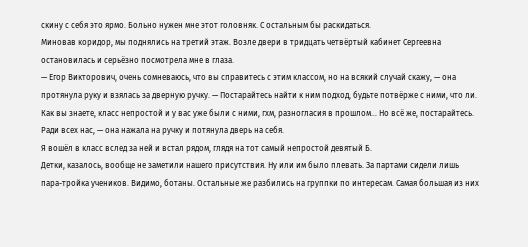скину с себя это ярмо. Больно нужен мне этот головняк. С остальным бы раскидаться.
Миновав коридор, мы поднялись на третий этаж. Возле двери в тридцать четвёртый кабинет Сергеевна остановилась и серьёзно посмотрела мне в глаза.
— Егор Викторович, очень сомневаюсь, что вы справитесь с этим классом, но на всякий случай скажу, — она протянула руку и взялась за дверную ручку. — Постарайтесь найти к ним подход, будьте потвёрже с ними, что ли. Как вы знаете, класс непростой и у вас уже были с ними, гхм, разногласия в прошлом… Но всё же, постарайтесь. Ради всех нас, — она нажала на ручку и потянула дверь на себя.
Я вошёл в класс вслед за ней и встал рядом, глядя на тот самый непростой девятый Б.
Детки, казалось, вообще не заметили нашего присутствия. Ну или им было плевать. За партами сидели лишь пара-тройка учеников. Видимо, ботаны. Остальные же разбились на группки по интересам. Самая большая из них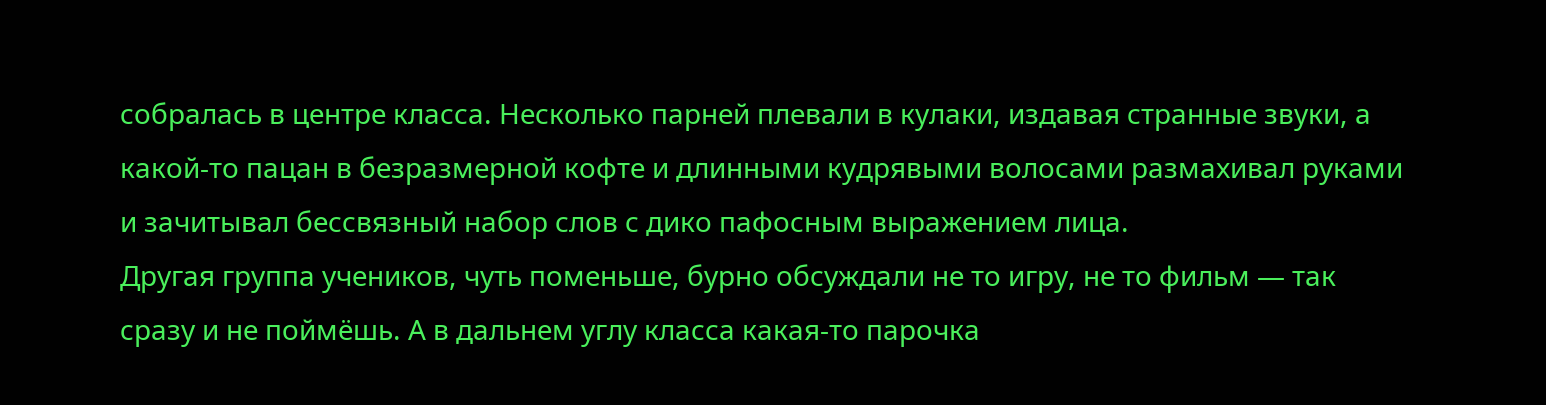собралась в центре класса. Несколько парней плевали в кулаки, издавая странные звуки, а какой-то пацан в безразмерной кофте и длинными кудрявыми волосами размахивал руками и зачитывал бессвязный набор слов с дико пафосным выражением лица.
Другая группа учеников, чуть поменьше, бурно обсуждали не то игру, не то фильм — так сразу и не поймёшь. А в дальнем углу класса какая-то парочка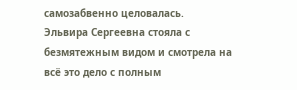самозабвенно целовалась.
Эльвира Сергеевна стояла с безмятежным видом и смотрела на всё это дело с полным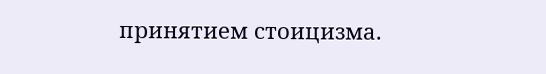принятием стоицизма.